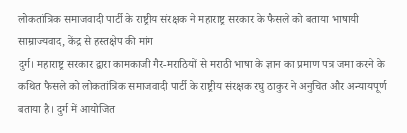लोकतांत्रिक समाजवादी पार्टी के राष्ट्रीय संरक्षक ने महाराष्ट्र सरकार के फैसले को बताया भाषायी साम्राज्यवाद, केंद्र से हस्तक्षेप की मांग
दुर्ग। महाराष्ट्र सरकार द्वारा कामकाजी गैर-मराठियों से मराठी भाषा के ज्ञान का प्रमाण पत्र जमा करने के कथित फैसले को लोकतांत्रिक समाजवादी पार्टी के राष्ट्रीय संरक्षक रघु ठाकुर ने अनुचित और अन्यायपूर्ण बताया है। दुर्ग में आयोजित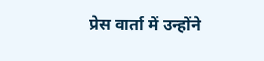प्रेस वार्ता में उन्होंने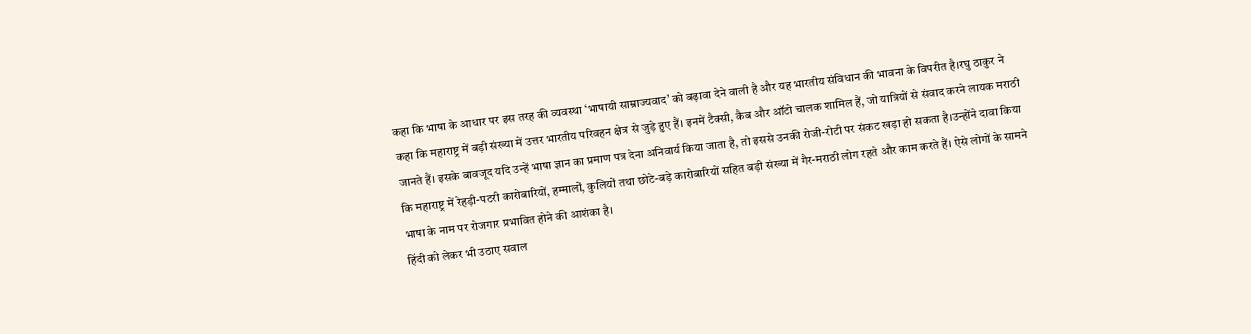कहा कि भाषा के आधार पर इस तरह की व्यवस्था ‘भाषायी साम्राज्यवाद’ को बढ़ावा देने वाली है और यह भारतीय संविधान की भावना के विपरीत है।रघु ठाकुर ने कहा कि महाराष्ट्र में बड़ी संख्या में उत्तर भारतीय परिवहन क्षेत्र से जुड़े हुए हैं। इनमें टैक्सी, कैब और ऑटो चालक शामिल हैं, जो यात्रियों से संवाद करने लायक मराठी जानते हैं। इसके बावजूद यदि उन्हें भाषा ज्ञान का प्रमाण पत्र देना अनिवार्य किया जाता है, तो इससे उनकी रोजी-रोटी पर संकट खड़ा हो सकता है।उन्होंने दावा किया कि महाराष्ट्र में रेहड़ी-पटरी कारोबारियों, हम्मालों, कुलियों तथा छोटे-बड़े कारोबारियों सहित बड़ी संख्या में गैर-मराठी लोग रहते और काम करते हैं। ऐसे लोगों के सामने भाषा के नाम पर रोजगार प्रभावित होने की आशंका है।
हिंदी को लेकर भी उठाए सवाल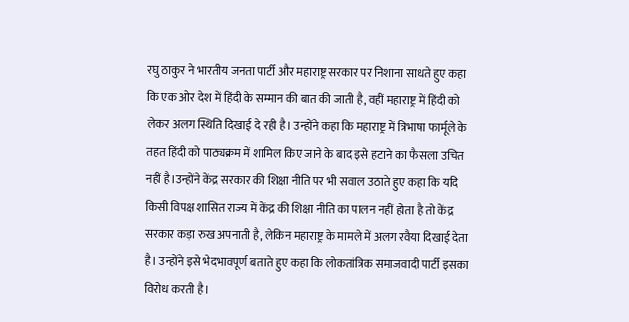रघु ठाकुर ने भारतीय जनता पार्टी और महाराष्ट्र सरकार पर निशाना साधते हुए कहा कि एक ओर देश में हिंदी के सम्मान की बात की जाती है, वहीं महाराष्ट्र में हिंदी को लेकर अलग स्थिति दिखाई दे रही है। उन्होंने कहा कि महाराष्ट्र में त्रिभाषा फार्मूले के तहत हिंदी को पाठ्यक्रम में शामिल किए जाने के बाद इसे हटाने का फैसला उचित नहीं है।उन्होंने केंद्र सरकार की शिक्षा नीति पर भी सवाल उठाते हुए कहा कि यदि किसी विपक्ष शासित राज्य में केंद्र की शिक्षा नीति का पालन नहीं होता है तो केंद्र सरकार कड़ा रुख अपनाती है, लेकिन महाराष्ट्र के मामले में अलग रवैया दिखाई देता है। उन्होंने इसे भेदभावपूर्ण बताते हुए कहा कि लोकतांत्रिक समाजवादी पार्टी इसका विरोध करती है।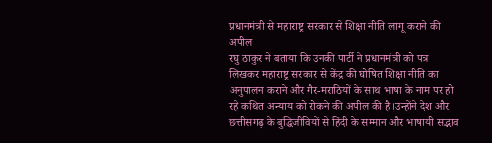प्रधानमंत्री से महाराष्ट्र सरकार से शिक्षा नीति लागू कराने की अपील
रघु ठाकुर ने बताया कि उनकी पार्टी ने प्रधानमंत्री को पत्र लिखकर महाराष्ट्र सरकार से केंद्र की घोषित शिक्षा नीति का अनुपालन कराने और गैर-मराठियों के साथ भाषा के नाम पर हो रहे कथित अन्याय को रोकने की अपील की है।उन्होंने देश और छत्तीसगढ़ के बुद्धिजीवियों से हिंदी के सम्मान और भाषायी सद्भाव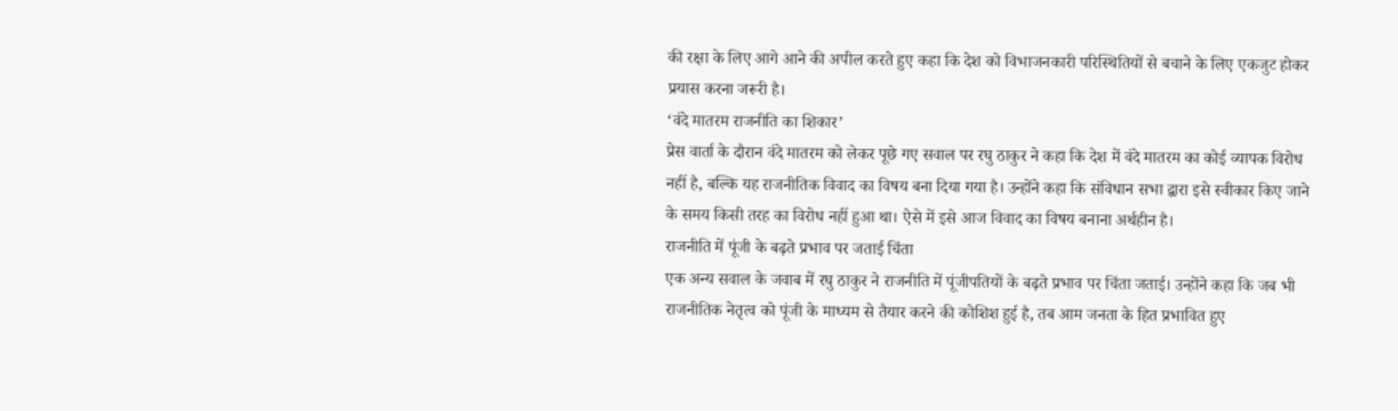की रक्षा के लिए आगे आने की अपील करते हुए कहा कि देश को विभाजनकारी परिस्थितियों से बचाने के लिए एकजुट होकर प्रयास करना जरूरी है।
‘वंदे मातरम राजनीति का शिकार’
प्रेस वार्ता के दौरान वंदे मातरम को लेकर पूछे गए सवाल पर रघु ठाकुर ने कहा कि देश में वंदे मातरम का कोई व्यापक विरोध नहीं है, बल्कि यह राजनीतिक विवाद का विषय बना दिया गया है। उन्होंने कहा कि संविधान सभा द्वारा इसे स्वीकार किए जाने के समय किसी तरह का विरोध नहीं हुआ था। ऐसे में इसे आज विवाद का विषय बनाना अर्थहीन है।
राजनीति में पूंजी के बढ़ते प्रभाव पर जताई चिंता
एक अन्य सवाल के जवाब में रघु ठाकुर ने राजनीति में पूंजीपतियों के बढ़ते प्रभाव पर चिंता जताई। उन्होंने कहा कि जब भी राजनीतिक नेतृत्व को पूंजी के माध्यम से तैयार करने की कोशिश हुई है, तब आम जनता के हित प्रभावित हुए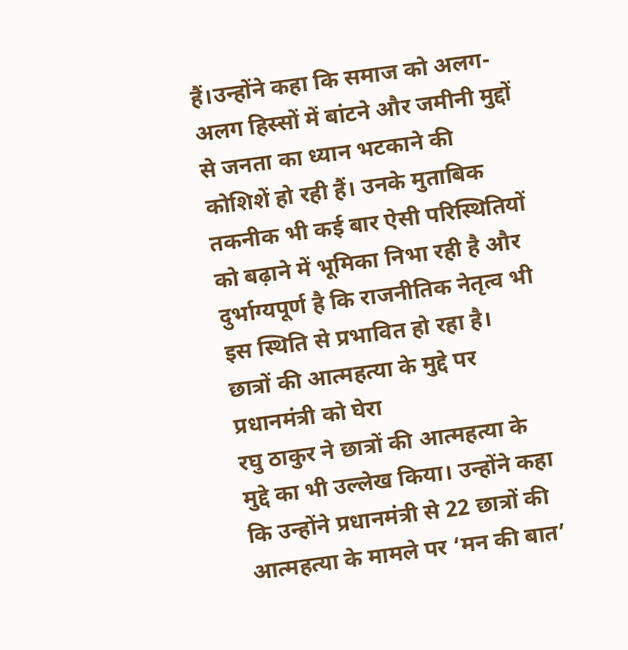हैं।उन्होंने कहा कि समाज को अलग-अलग हिस्सों में बांटने और जमीनी मुद्दों से जनता का ध्यान भटकाने की कोशिशें हो रही हैं। उनके मुताबिक तकनीक भी कई बार ऐसी परिस्थितियों को बढ़ाने में भूमिका निभा रही है और दुर्भाग्यपूर्ण है कि राजनीतिक नेतृत्व भी इस स्थिति से प्रभावित हो रहा है।
छात्रों की आत्महत्या के मुद्दे पर प्रधानमंत्री को घेरा
रघु ठाकुर ने छात्रों की आत्महत्या के मुद्दे का भी उल्लेख किया। उन्होंने कहा कि उन्होंने प्रधानमंत्री से 22 छात्रों की आत्महत्या के मामले पर ‘मन की बात’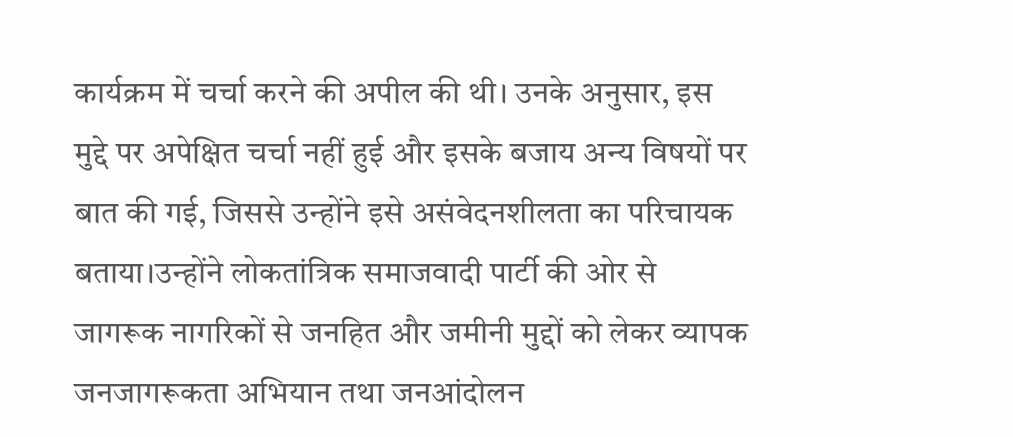कार्यक्रम में चर्चा करने की अपील की थी। उनके अनुसार, इस मुद्दे पर अपेक्षित चर्चा नहीं हुई और इसके बजाय अन्य विषयों पर बात की गई, जिससे उन्होंने इसे असंवेदनशीलता का परिचायक बताया।उन्होंने लोकतांत्रिक समाजवादी पार्टी की ओर से जागरूक नागरिकों से जनहित और जमीनी मुद्दों को लेकर व्यापक जनजागरूकता अभियान तथा जनआंदोलन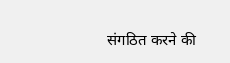संगठित करने की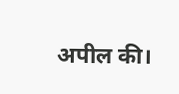अपील की।